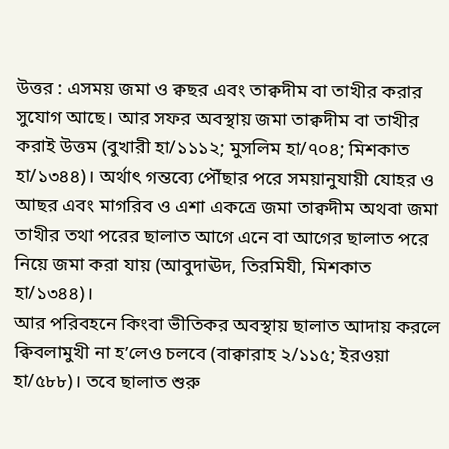উত্তর : এসময় জমা ও ক্বছর এবং তাক্বদীম বা তাখীর করার সুযোগ আছে। আর সফর অবস্থায় জমা তাক্বদীম বা তাখীর করাই উত্তম (বুখারী হা/১১১২; মুসলিম হা/৭০৪; মিশকাত হা/১৩৪৪)। অর্থাৎ গন্তব্যে পৌঁছার পরে সময়ানুযায়ী যোহর ও আছর এবং মাগরিব ও এশা একত্রে জমা তাক্বদীম অথবা জমা তাখীর তথা পরের ছালাত আগে এনে বা আগের ছালাত পরে নিয়ে জমা করা যায় (আবুদাঊদ, তিরমিযী, মিশকাত হা/১৩৪৪)।
আর পরিবহনে কিংবা ভীতিকর অবস্থায় ছালাত আদায় করলে ক্বিবলামুখী না হ’লেও চলবে (বাক্বারাহ ২/১১৫; ইরওয়া হা/৫৮৮)। তবে ছালাত শুরু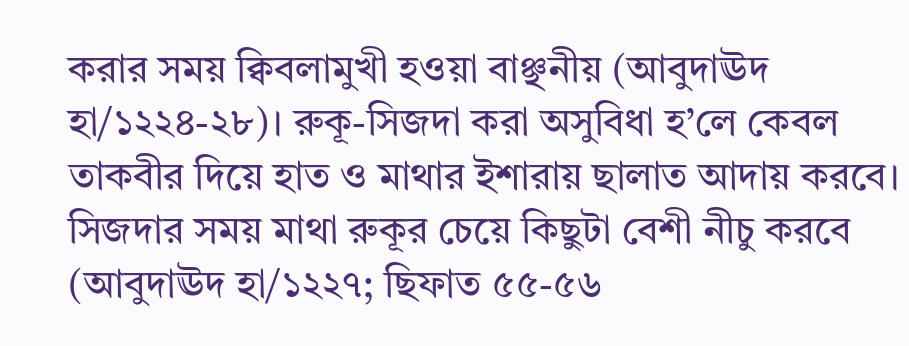করার সময় ক্বিবলামুখী হওয়া বাঞ্ছনীয় (আবুদাঊদ হা/১২২৪-২৮)। রুকূ-সিজদা করা অসুবিধা হ’লে কেবল তাকবীর দিয়ে হাত ও মাথার ইশারায় ছালাত আদায় করবে। সিজদার সময় মাথা রুকূর চেয়ে কিছুটা বেশী নীচু করবে (আবুদাঊদ হা/১২২৭; ছিফাত ৫৫-৫৬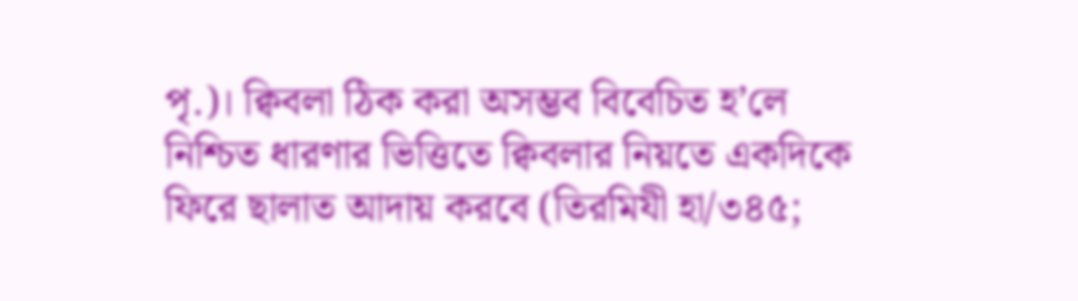পৃ.)। ক্বিবলা ঠিক করা অসম্ভব বিবেচিত হ’লে নিশ্চিত ধারণার ভিত্তিতে ক্বিবলার নিয়তে একদিকে ফিরে ছালাত আদায় করবে (তিরমিযী হা/৩৪৫;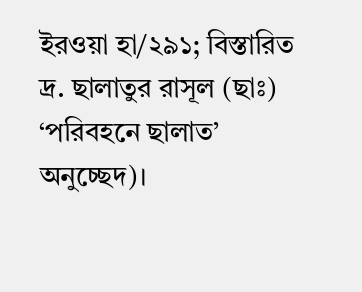ইরওয়া হা/২৯১; বিস্তারিত দ্র. ছালাতুর রাসূল (ছাঃ) ‘পরিবহনে ছালাত’ অনুচ্ছেদ)।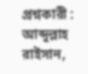প্রশ্নকারী : আব্দুল্লাহ রাইসান,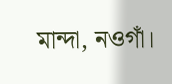মান্দা, নওগাঁ।